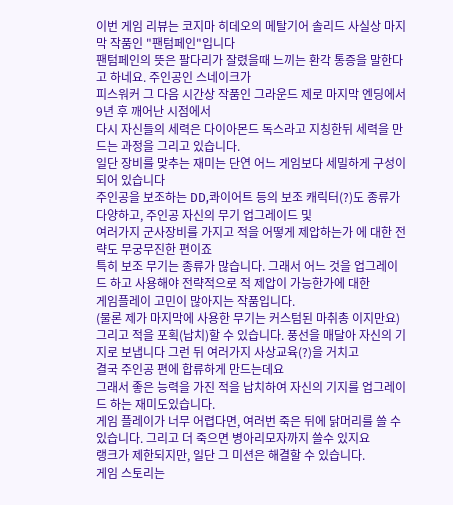이번 게임 리뷰는 코지마 히데오의 메탈기어 솔리드 사실상 마지막 작품인 "팬텀페인"입니다
팬텀페인의 뜻은 팔다리가 잘렸을때 느끼는 환각 통증을 말한다고 하네요. 주인공인 스네이크가
피스워커 그 다음 시간상 작품인 그라운드 제로 마지막 엔딩에서 9년 후 깨어난 시점에서
다시 자신들의 세력은 다이아몬드 독스라고 지칭한뒤 세력을 만드는 과정을 그리고 있습니다.
일단 장비를 맞추는 재미는 단연 어느 게임보다 세밀하게 구성이 되어 있습니다
주인공을 보조하는 DD,콰이어트 등의 보조 캐릭터(?)도 종류가 다양하고, 주인공 자신의 무기 업그레이드 및
여러가지 군사장비를 가지고 적을 어떻게 제압하는가 에 대한 전략도 무궁무진한 편이죠
특히 보조 무기는 종류가 많습니다. 그래서 어느 것을 업그레이드 하고 사용해야 전략적으로 적 제압이 가능한가에 대한
게임플레이 고민이 많아지는 작품입니다.
(물론 제가 마지막에 사용한 무기는 커스텀된 마취총 이지만요)
그리고 적을 포획(납치)할 수 있습니다. 풍선을 매달아 자신의 기지로 보냅니다 그런 뒤 여러가지 사상교육(?)을 거치고
결국 주인공 편에 합류하게 만드는데요
그래서 좋은 능력을 가진 적을 납치하여 자신의 기지를 업그레이드 하는 재미도있습니다.
게임 플레이가 너무 어렵다면, 여러번 죽은 뒤에 닭머리를 쓸 수 있습니다. 그리고 더 죽으면 병아리모자까지 쓸수 있지요
랭크가 제한되지만, 일단 그 미션은 해결할 수 있습니다.
게임 스토리는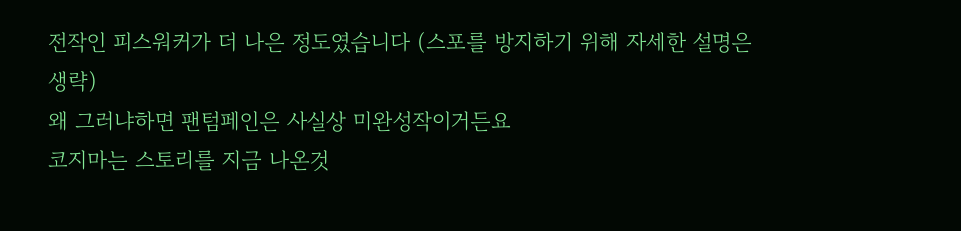전작인 피스워커가 더 나은 정도였습니다 (스포를 방지하기 위해 자세한 설명은 생략)
왜 그러냐하면 팬텀페인은 사실상 미완성작이거든요
코지마는 스토리를 지금 나온것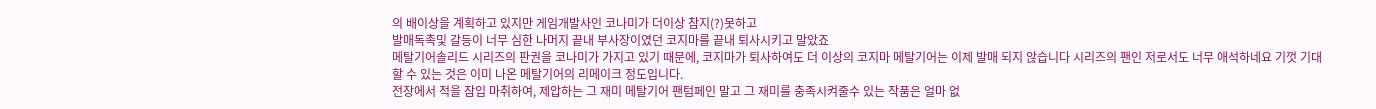의 배이상을 계획하고 있지만 게임개발사인 코나미가 더이상 참지(?)못하고
발매독촉및 갈등이 너무 심한 나머지 끝내 부사장이였던 코지마를 끝내 퇴사시키고 말았죠
메탈기어솔리드 시리즈의 판권을 코나미가 가지고 있기 때문에, 코지마가 퇴사하여도 더 이상의 코지마 메탈기어는 이제 발매 되지 않습니다 시리즈의 팬인 저로서도 너무 애석하네요 기껏 기대할 수 있는 것은 이미 나온 메탈기어의 리메이크 정도입니다.
전장에서 적을 잠입 마취하여, 제압하는 그 재미 메탈기어 팬텀페인 말고 그 재미를 충족시켜줄수 있는 작품은 얼마 없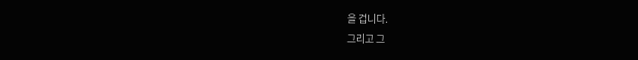을 겁니다.
그리고 그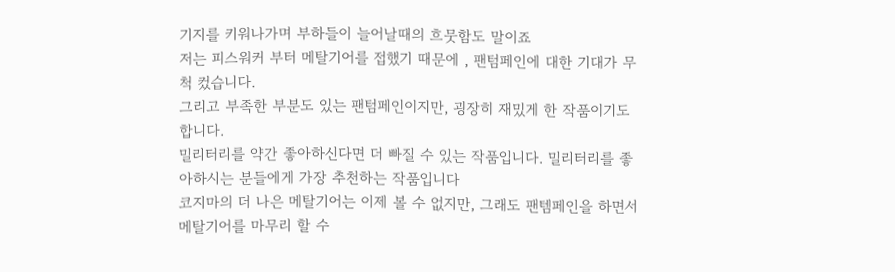기지를 키워나가며 부하들이 늘어날때의 흐뭇함도 말이죠
저는 피스워커 부터 메탈기어를 접했기 때문에 , 팬텀페인에 대한 기대가 무척 컸습니다.
그리고 부족한 부분도 있는 팬텀페인이지만, 굉장히 재밌게 한 작품이기도 합니다.
밀리터리를 약간 좋아하신다면 더 빠질 수 있는 작품입니다. 밀리터리를 좋아하시는 분들에게 가장 추천하는 작품입니다
코지마의 더 나은 메탈기어는 이제 볼 수 없지만, 그래도 팬템페인을 하면서 메탈기어를 마무리 할 수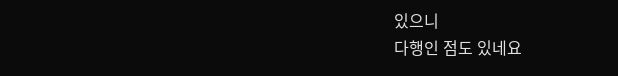있으니
다행인 점도 있네요